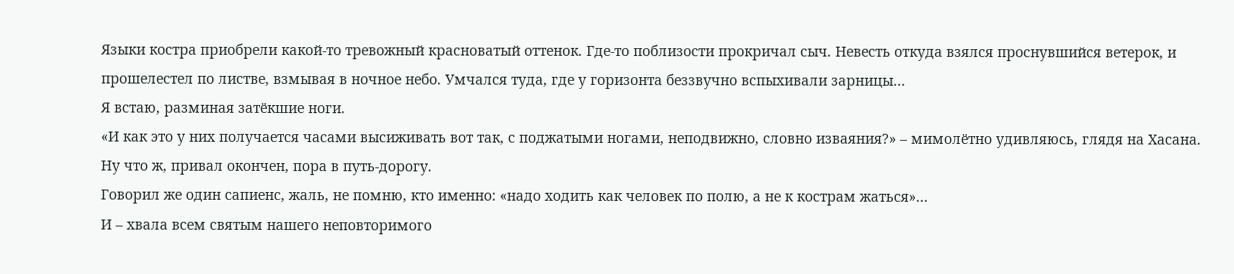Языки костра приобрели какой-то тревожный красноватый оттенок. Где-то поблизости прокричал сыч. Невесть откуда взялся проснувшийся ветерок, и прошелестел по листве, взмывая в ночное небо. Умчался туда, где у горизонта беззвучно вспыхивали зарницы…
Я встаю, разминая затёкшие ноги.
«И как это у них получается часами высиживать вот так, с поджатыми ногами, неподвижно, словно изваяния?» – мимолётно удивляюсь, глядя на Хасана.
Ну что ж, привал окончен, пора в путь-дорогу.
Говорил же один сапиенс, жаль, не помню, кто именно: «надо ходить как человек по полю, а не к кострам жаться»…
И – хвала всем святым нашего неповторимого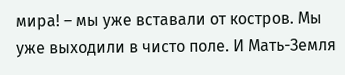мира! – мы уже вставали от костров. Мы уже выходили в чисто поле. И Мать-Земля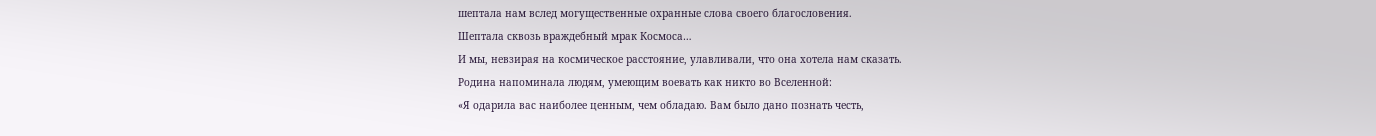шептала нам вслед могущественные охранные слова своего благословения.
Шептала сквозь враждебный мрак Космоса…
И мы, невзирая на космическое расстояние, улавливали, что она хотела нам сказать.
Родина напоминала людям, умеющим воевать как никто во Вселенной:
«Я одарила вас наиболее ценным, чем обладаю. Вам было дано познать честь,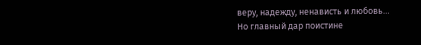веру, надежду, ненависть и любовь…
Но главный дар поистине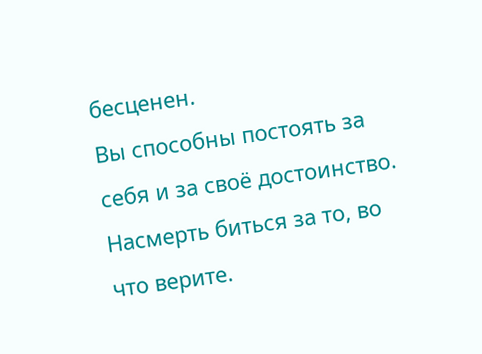бесценен.
Вы способны постоять за себя и за своё достоинство. Насмерть биться за то, во что верите.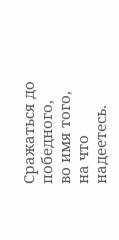Сражаться до победного, во имя того, на что надеетесь.